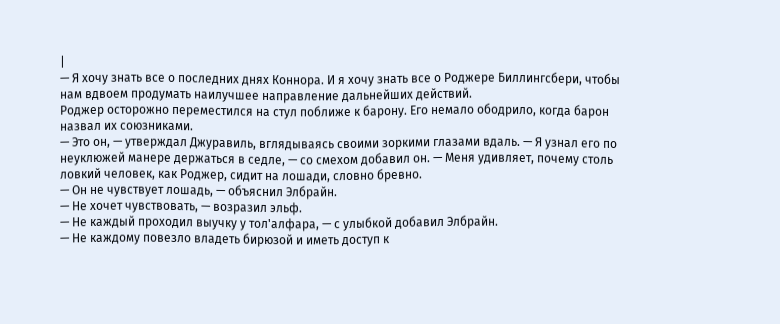|
— Я хочу знать все о последних днях Коннора. И я хочу знать все о Роджере Биллингсбери, чтобы нам вдвоем продумать наилучшее направление дальнейших действий.
Роджер осторожно переместился на стул поближе к барону. Его немало ободрило, когда барон назвал их союзниками.
— Это он, — утверждал Джуравиль, вглядываясь своими зоркими глазами вдаль. — Я узнал его по неуклюжей манере держаться в седле, — со смехом добавил он. — Меня удивляет, почему столь ловкий человек, как Роджер, сидит на лошади, словно бревно.
— Он не чувствует лошадь, — объяснил Элбрайн.
— Не хочет чувствовать, — возразил эльф.
— Не каждый проходил выучку у тол'алфара, — с улыбкой добавил Элбрайн.
— Не каждому повезло владеть бирюзой и иметь доступ к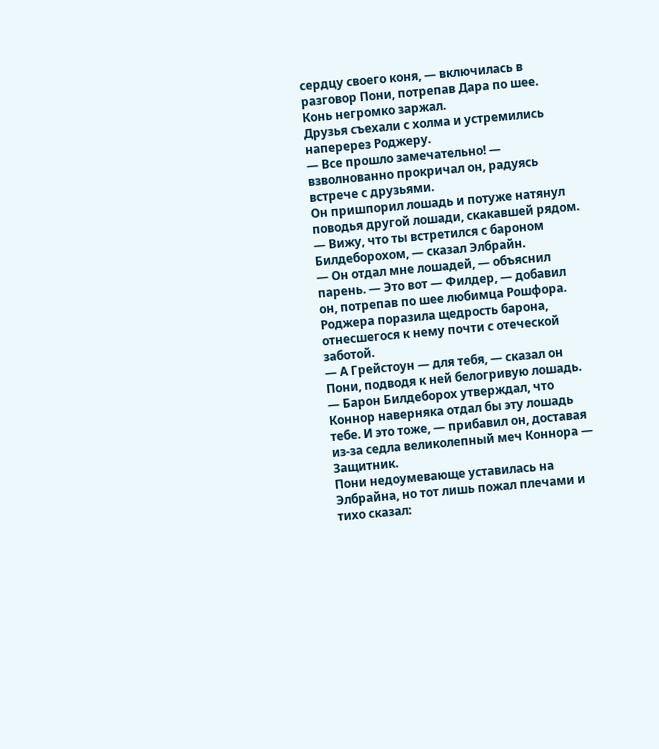сердцу своего коня, — включилась в разговор Пони, потрепав Дара по шее.
Конь негромко заржал.
Друзья съехали с холма и устремились наперерез Роджеру.
— Все прошло замечательно! — взволнованно прокричал он, радуясь встрече с друзьями.
Он пришпорил лошадь и потуже натянул поводья другой лошади, скакавшей рядом.
— Вижу, что ты встретился с бароном Билдеборохом, — сказал Элбрайн.
— Он отдал мне лошадей, — объяснил парень. — Это вот — Филдер, — добавил он, потрепав по шее любимца Рошфора.
Роджера поразила щедрость барона, отнесшегося к нему почти с отеческой заботой.
— А Грейстоун — для тебя, — сказал он Пони, подводя к ней белогривую лошадь. — Барон Билдеборох утверждал, что Коннор наверняка отдал бы эту лошадь тебе. И это тоже, — прибавил он, доставая из-за седла великолепный меч Коннора — Защитник.
Пони недоумевающе уставилась на Элбрайна, но тот лишь пожал плечами и тихо сказал: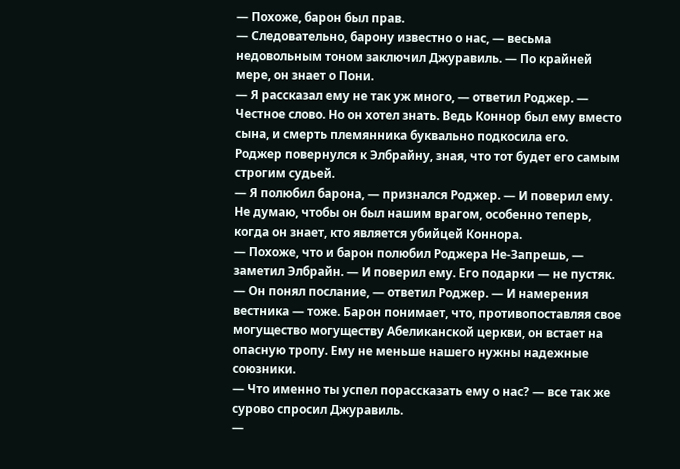— Похоже, барон был прав.
— Следовательно, барону известно о нас, — весьма недовольным тоном заключил Джуравиль. — По крайней мере, он знает о Пони.
— Я рассказал ему не так уж много, — ответил Роджер. — Честное слово. Но он хотел знать. Ведь Коннор был ему вместо сына, и смерть племянника буквально подкосила его.
Роджер повернулся к Элбрайну, зная, что тот будет его самым строгим судьей.
— Я полюбил барона, — признался Роджер. — И поверил ему. Не думаю, чтобы он был нашим врагом, особенно теперь, когда он знает, кто является убийцей Коннора.
— Похоже, что и барон полюбил Роджера Не-Запрешь, — заметил Элбрайн. — И поверил ему. Его подарки — не пустяк.
— Он понял послание, — ответил Роджер. — И намерения вестника — тоже. Барон понимает, что, противопоставляя свое могущество могуществу Абеликанской церкви, он встает на опасную тропу. Ему не меньше нашего нужны надежные союзники.
— Что именно ты успел порассказать ему о нас? — все так же сурово спросил Джуравиль.
—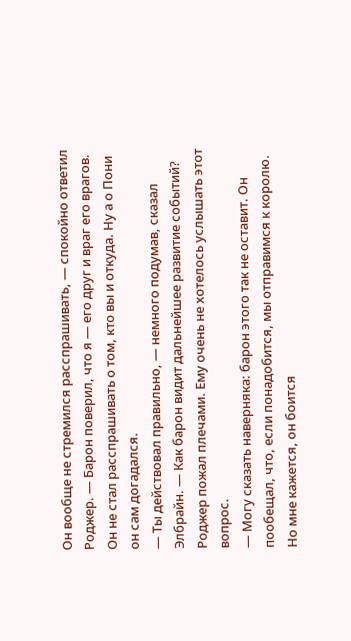Он вообще не стремился расспрашивать, — спокойно ответил Роджер. — Барон поверил, что я — его друг и враг его врагов. Он не стал расспрашивать о том, кто вы и откуда. Ну а о Пони он сам догадался.
— Ты действовал правильно, — немного подумав, сказал Элбрайн. — Как барон видит дальнейшее развитие событий?
Роджер пожал плечами. Ему очень не хотелось услышать этот вопрос.
— Могу сказать наверняка: барон этого так не оставит. Он пообещал, что, если понадобится, мы отправимся к королю. Но мне кажется, он боится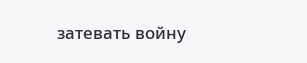затевать войну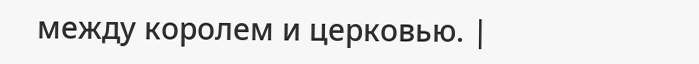между королем и церковью. |